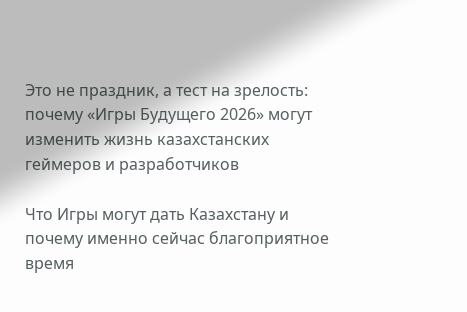Это не праздник, а тест на зрелость: почему «Игры Будущего 2026» могут изменить жизнь казахстанских геймеров и разработчиков

Что Игры могут дать Казахстану и почему именно сейчас благоприятное время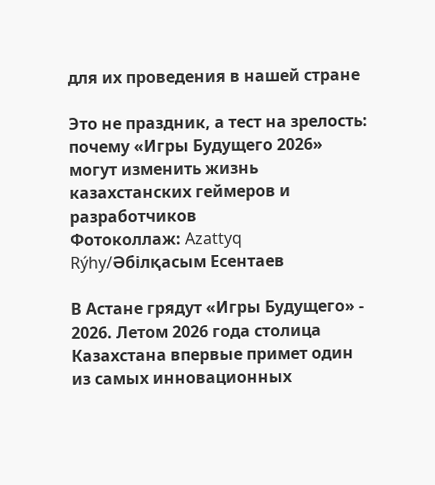для их проведения в нашей стране

Это не праздник, а тест на зрелость: почему «Игры Будущего 2026» могут изменить жизнь казахстанских геймеров и разработчиков
Фотоколлаж: Azattyq Rýhy/Әбілқасым Есентаев

В Астане грядут «Игры Будущего» - 2026. Летом 2026 года столица Казахстана впервые примет один из самых инновационных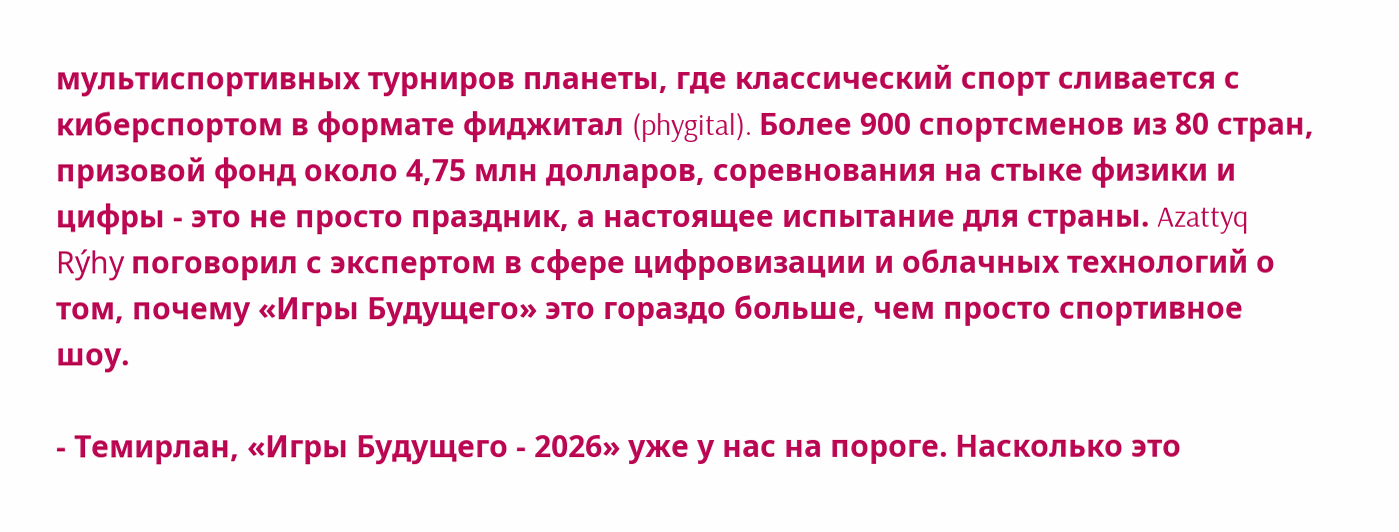мультиспортивных турниров планеты, где классический спорт сливается с киберспортом в формате фиджитал (phygital). Более 900 спортсменов из 80 стран, призовой фонд около 4,75 млн долларов, соревнования на стыке физики и цифры - это не просто праздник, а настоящее испытание для страны. Azattyq Rýhy поговорил с экспертом в сфере цифровизации и облачных технологий о том, почему «Игры Будущего» это гораздо больше, чем просто спортивное шоу.

- Темирлан, «Игры Будущего - 2026» уже у нас на пороге. Насколько это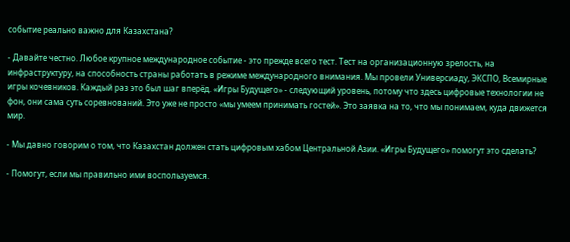событие реально важно для Казахстана?

- Давайте честно. Любое крупное международное событие - это прежде всего тест. Тест на организационную зрелость, на инфраструктуру, на способность страны работать в режиме международного внимания. Мы провели Универсиаду, ЭКСПО, Всемирные игры кочевников. Каждый раз это был шаг вперёд. «Игры Будущего» - следующий уровень, потому что здесь цифровые технологии не фон, они сама суть соревнований. Это уже не просто «мы умеем принимать гостей». Это заявка на то, что мы понимаем, куда движется мир.

- Мы давно говорим о том, что Казахстан должен стать цифровым хабом Центральной Азии. «Игры Будущего» помогут это сделать?

- Помогут, если мы правильно ими воспользуемся.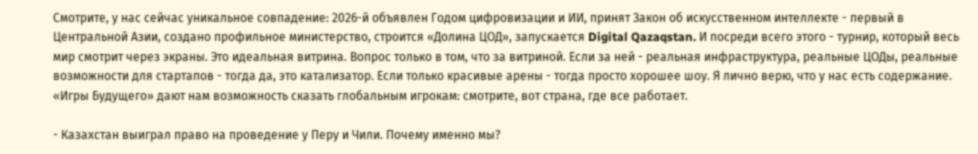Смотрите, у нас сейчас уникальное совпадение: 2026-й объявлен Годом цифровизации и ИИ, принят Закон об искусственном интеллекте - первый в Центральной Азии, создано профильное министерство, строится «Долина ЦОД», запускается Digital Qazaqstan. И посреди всего этого - турнир, который весь мир смотрит через экраны. Это идеальная витрина. Вопрос только в том, что за витриной. Если за ней - реальная инфраструктура, реальные ЦОДы, реальные возможности для стартапов - тогда да, это катализатор. Если только красивые арены - тогда просто хорошее шоу. Я лично верю, что у нас есть содержание. «Игры Будущего» дают нам возможность сказать глобальным игрокам: смотрите, вот страна, где все работает.

- Казахстан выиграл право на проведение у Перу и Чили. Почему именно мы?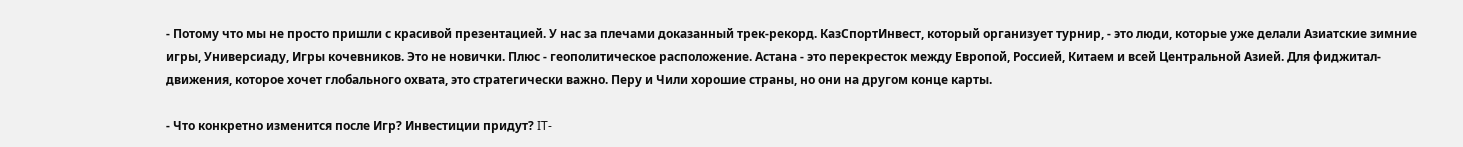- Потому что мы не просто пришли с красивой презентацией. У нас за плечами доказанный трек-рекорд. КазСпортИнвест, который организует турнир, - это люди, которые уже делали Азиатские зимние игры, Универсиаду, Игры кочевников. Это не новички. Плюс - геополитическое расположение. Астана - это перекресток между Европой, Россией, Китаем и всей Центральной Азией. Для фиджитал-движения, которое хочет глобального охвата, это стратегически важно. Перу и Чили хорошие страны, но они на другом конце карты.

- Что конкретно изменится после Игр? Инвестиции придут? IT-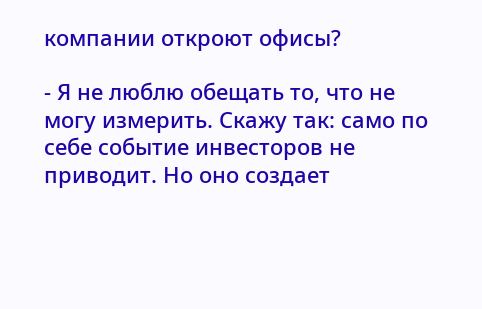компании откроют офисы?

- Я не люблю обещать то, что не могу измерить. Скажу так: само по себе событие инвесторов не приводит. Но оно создает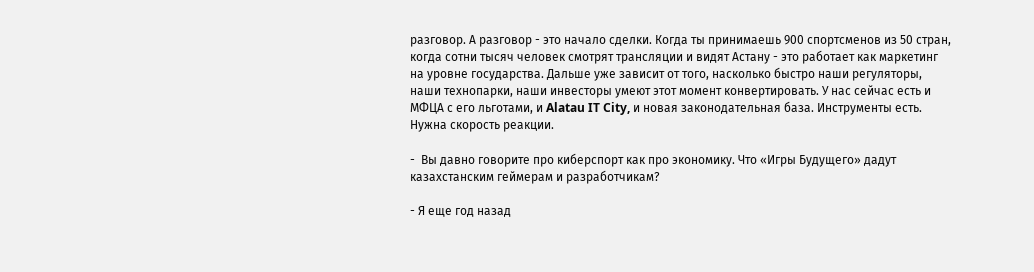разговор. А разговор - это начало сделки. Когда ты принимаешь 900 спортсменов из 50 стран, когда сотни тысяч человек смотрят трансляции и видят Астану - это работает как маркетинг на уровне государства. Дальше уже зависит от того, насколько быстро наши регуляторы, наши технопарки, наши инвесторы умеют этот момент конвертировать. У нас сейчас есть и МФЦА с его льготами, и Alatau IT City, и новая законодательная база. Инструменты есть. Нужна скорость реакции.

-  Вы давно говорите про киберспорт как про экономику. Что «Игры Будущего» дадут казахстанским геймерам и разработчикам?

- Я еще год назад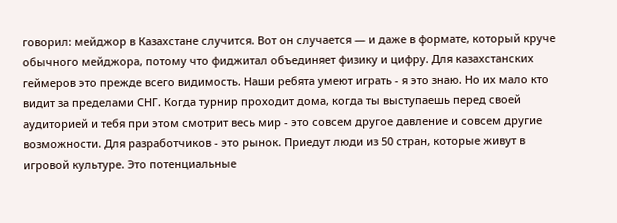говорил: мейджор в Казахстане случится. Вот он случается — и даже в формате, который круче обычного мейджора, потому что фиджитал объединяет физику и цифру. Для казахстанских геймеров это прежде всего видимость. Наши ребята умеют играть - я это знаю. Но их мало кто видит за пределами СНГ. Когда турнир проходит дома, когда ты выступаешь перед своей аудиторией и тебя при этом смотрит весь мир - это совсем другое давление и совсем другие возможности. Для разработчиков - это рынок. Приедут люди из 50 стран, которые живут в игровой культуре. Это потенциальные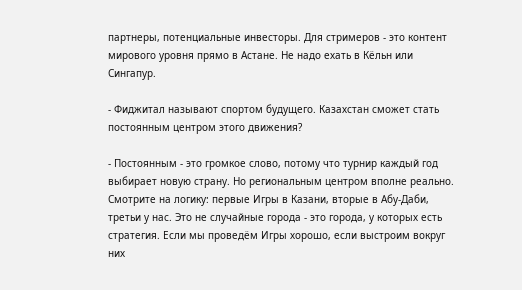партнеры, потенциальные инвесторы. Для стримеров - это контент мирового уровня прямо в Астане. Не надо ехать в Кёльн или Сингапур.

- Фиджитал называют спортом будущего. Казахстан сможет стать постоянным центром этого движения?

- Постоянным - это громкое слово, потому что турнир каждый год выбирает новую страну. Но региональным центром вполне реально. Смотрите на логику: первые Игры в Казани, вторые в Абу-Даби, третьи у нас. Это не случайные города - это города, у которых есть стратегия. Если мы проведём Игры хорошо, если выстроим вокруг них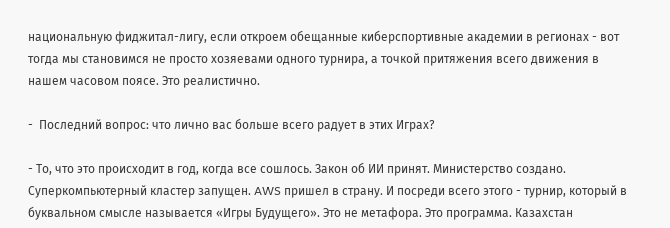национальную фиджитал-лигу, если откроем обещанные киберспортивные академии в регионах - вот тогда мы становимся не просто хозяевами одного турнира, а точкой притяжения всего движения в нашем часовом поясе. Это реалистично.

-  Последний вопрос: что лично вас больше всего радует в этих Играх?

- То, что это происходит в год, когда все сошлось. Закон об ИИ принят. Министерство создано. Суперкомпьютерный кластер запущен. AWS пришел в страну. И посреди всего этого - турнир, который в буквальном смысле называется «Игры Будущего». Это не метафора. Это программа. Казахстан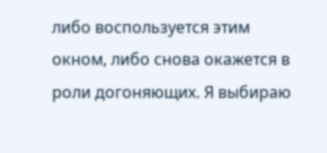либо воспользуется этим окном, либо снова окажется в роли догоняющих. Я выбираю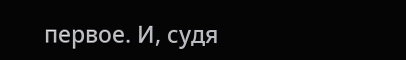первое. И, судя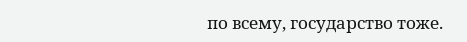по всему, государство тоже.